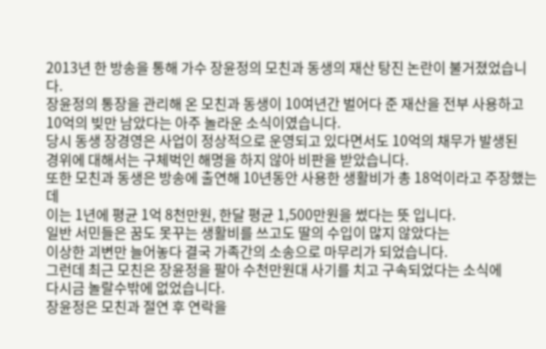2013년 한 방송을 통해 가수 장윤정의 모친과 동생의 재산 탕진 논란이 불거졌었습니다.
장윤정의 통장을 관리해 온 모친과 동생이 10여년간 벌어다 준 재산을 전부 사용하고
10억의 빚만 남았다는 아주 놀라운 소식이였습니다.
당시 동생 장경영은 사업이 정상적으로 운영되고 있다면서도 10억의 채무가 발생된
경위에 대해서는 구체벅인 해명을 하지 않아 비판을 받았습니다.
또한 모친과 동생은 방송에 출연해 10년동안 사용한 생활비가 총 18억이라고 주장했는데
이는 1년에 평균 1억 8천만원, 한달 평균 1,500만원을 썼다는 뜻 입니다.
일반 서민들은 꿈도 못꾸는 생활비를 쓰고도 딸의 수입이 많지 않았다는
이상한 괴변만 늘어놓다 결국 가족간의 소송으로 마무리가 되었습니다.
그런데 최근 모친은 장윤정을 팔아 수천만원대 사기를 치고 구속되었다는 소식에
다시금 놀랄수밖에 없었습니다.
장윤정은 모친과 절연 후 연락을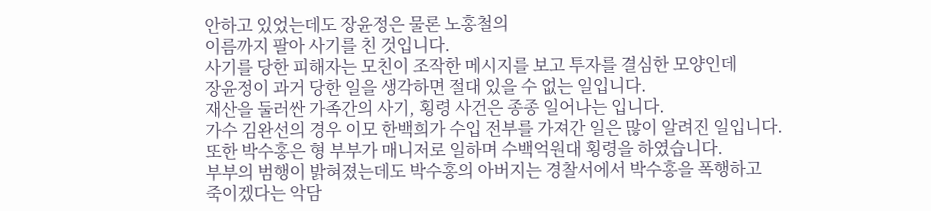안하고 있었는데도 장윤정은 물론 노홍철의
이름까지 팔아 사기를 친 것입니다.
사기를 당한 피해자는 모친이 조작한 메시지를 보고 투자를 결심한 모양인데
장윤정이 과거 당한 일을 생각하면 절대 있을 수 없는 일입니다.
재산을 둘러싼 가족간의 사기, 횡령 사건은 종종 일어나는 입니다.
가수 김완선의 경우 이모 한백희가 수입 전부를 가져간 일은 많이 알려진 일입니다.
또한 박수홍은 형 부부가 매니저로 일하며 수백억원대 횡령을 하였습니다.
부부의 범행이 밝혀졌는데도 박수홍의 아버지는 경찰서에서 박수홍을 폭행하고
죽이겠다는 악담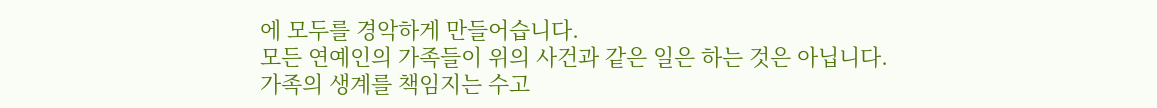에 모두를 경악하게 만들어습니다.
모든 연예인의 가족들이 위의 사건과 같은 일은 하는 것은 아닙니다.
가족의 생계를 책임지는 수고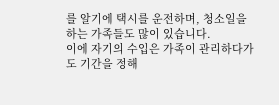를 알기에 택시를 운전하며, 청소일을 하는 가족들도 많이 있습니다.
이에 자기의 수입은 가족이 관리하다가도 기간을 정해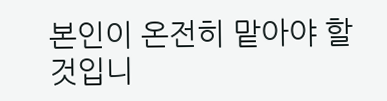본인이 온전히 맡아야 할 것입니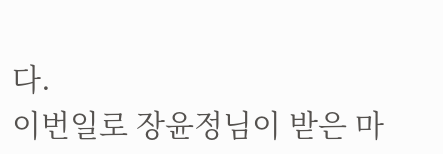다.
이번일로 장윤정님이 받은 마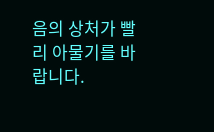음의 상처가 빨리 아물기를 바랍니다.